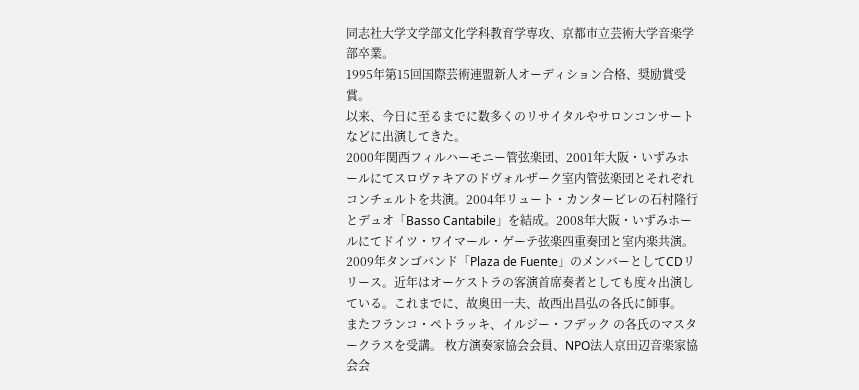同志社大学文学部文化学科教育学専攻、京都市立芸術大学音楽学部卒業。
1995年第15回国際芸術連盟新人オーディション合格、奨励賞受賞。
以来、今日に至るまでに数多くのリサイタルやサロンコンサートなどに出演してきた。
2000年関西フィルハーモニー管弦楽団、2001年大阪・いずみホールにてスロヴァキアのドヴォルザーク室内管弦楽団とそれぞれコンチェルトを共演。2004年リュート・カンタービレの石村隆行とデュオ「Basso Cantabile」を結成。2008年大阪・いずみホールにてドイツ・ワイマール・ゲーテ弦楽四重奏団と室内楽共演。
2009年タンゴバンド「Plaza de Fuente」のメンバーとしてCDリリース。近年はオーケストラの客演首席奏者としても度々出演している。これまでに、故奥田一夫、故西出昌弘の各氏に師事。
またフランコ・ペトラッキ、イルジー・フデック の各氏のマスタークラスを受講。 枚方演奏家協会会員、NPO法人京田辺音楽家協会会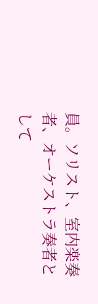員。ソリスト、室内楽奏者、オーケストラ奏者として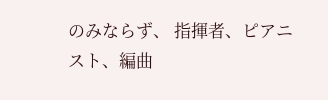のみならず、 指揮者、ピアニスト、編曲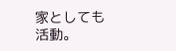家としても活動。